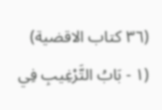(٣٦ كتاب الاقضية)
(١ - بَابُ التَّرْغِيبِ فِي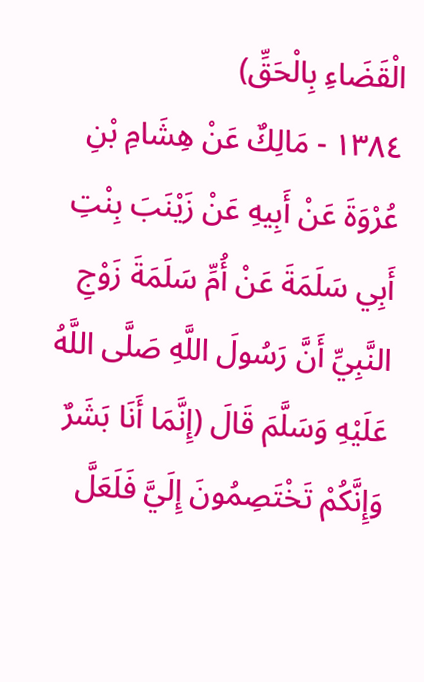الْقَضَاءِ بِالْحَقِّ)
١٣٨٤ - مَالِكٌ عَنْ هِشَامِ بْنِ عُرْوَةَ عَنْ أَبِيهِ عَنْ زَيْنَبَ بِنْتِ أَبِي سَلَمَةَ عَنْ أُمِّ سَلَمَةَ زَوْجِ النَّبِيِّ أَنَّ رَسُولَ اللَّهِ صَلَّى اللَّهُ عَلَيْهِ وَسَلَّمَ قَالَ (إِنَّمَا أَنَا بَشَرٌ وَإِنَّكُمْ تَخْتَصِمُونَ إِلَيَّ فَلَعَلَّ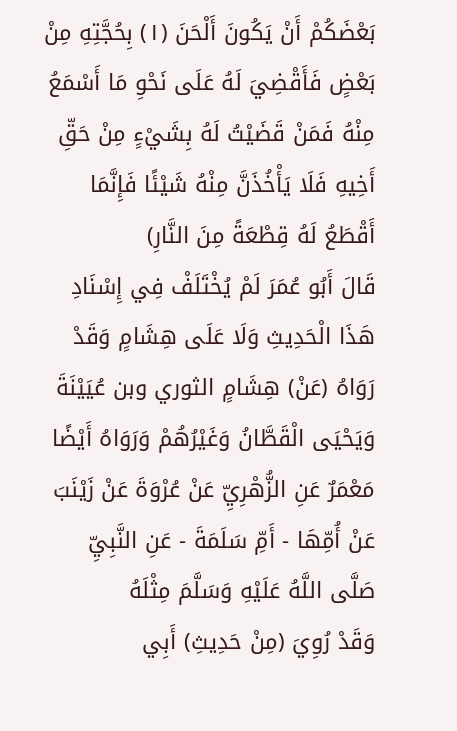بَعْضَكُمْ أَنْ يَكُونَ أَلْحَنَ (١) بِحُجَّتِهِ مِنْ بَعْضٍ فَأَقْضِيَ لَهُ عَلَى نَحْوِ مَا أَسْمَعُ مِنْهُ فَمَنْ قَضَيْتُ لَهُ بِشَيْءٍ مِنْ حَقِّ أَخِيهِ فَلَا يَأْخُذَنَّ مِنْهُ شَيْئًا فَإِنَّمَا أَقْطَعُ لَهُ قِطْعَةً مِنَ النَّارِ)
قَالَ أَبُو عُمَرَ لَمْ يُخْتَلَفْ فِي إِسْنَادِ هَذَا الْحَدِيثِ وَلَا عَلَى هِشَامٍ وَقَدْ رَوَاهُ (عَنْ) هِشَامٍ الثوري وبن عُيَيْنَةَ وَيَحْيَى الْقَطَّانُ وَغَيْرُهُمْ وَرَوَاهُ أَيْضًا مَعْمَرٌ عَنِ الزُّهْرِيِّ عَنْ عُرْوَةَ عَنْ زَيْنَبَ عَنْ أُمِّهَا - أَمِّ سَلَمَةَ - عَنِ النَّبِيِّ صَلَّى اللَّهُ عَلَيْهِ وَسَلَّمَ مِثْلَهُ
وَقَدْ رُوِيَ (مِنْ حَدِيثِ) أَبِي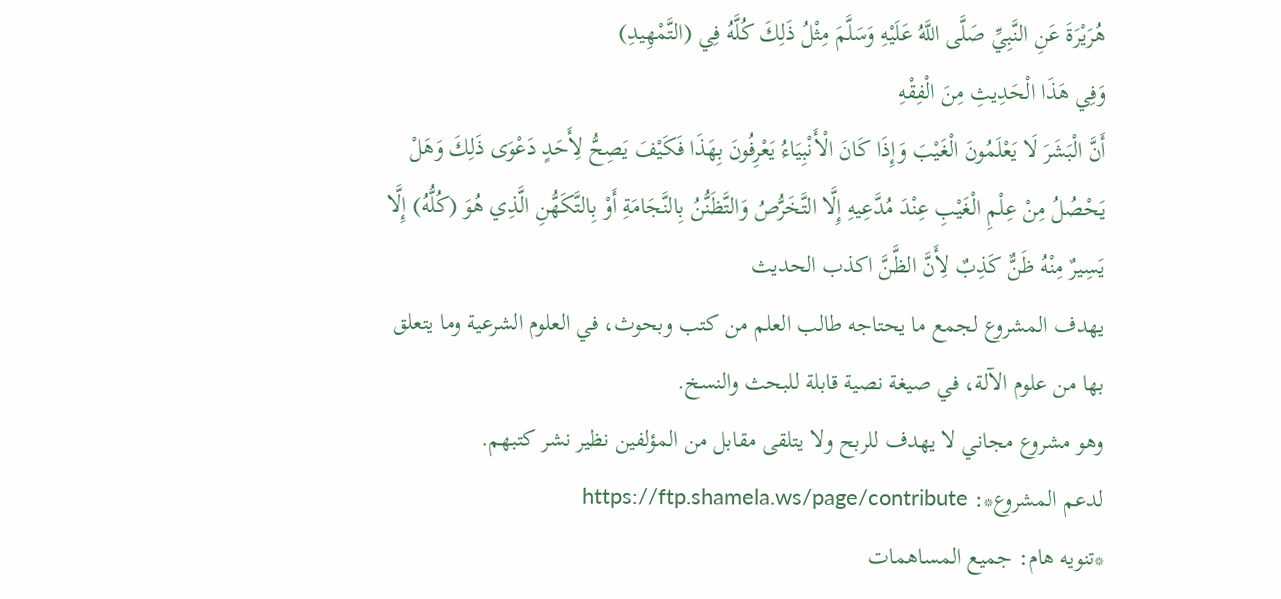هُرَيْرَةَ عَنِ النَّبِيِّ صَلَّى اللَّهُ عَلَيْهِ وَسَلَّمَ مِثْلُ ذَلِكَ كُلَّهُ فِي (التَّمْهِيدِ)
وَفِي هَذَا الْحَدِيثِ مِنَ الْفِقْهِ
أَنَّ الْبَشَرَ لَا يَعْلَمُونَ الْغَيْبَ وَإِذَا كَانَ الْأَنْبِيَاءُ يَعْرِفُونَ بِهَذَا فَكَيْفَ يَصِحُّ لِأَحَدٍ دَعْوَى ذَلِكَ وَهَلْ يَحْصُلُ مِنْ عِلْمِ الْغَيْبِ عِنْدَ مُدَّعِيهِ إِلَّا التَّخَرُّصُ وَالتَّظَنُّنُ بِالنَّجَامَةِ أَوْ بِالتَّكَهُّنِ الَّذِي هُوَ (كُلُّهُ) إِلَّا يَسِيرٌ مِنْهُ ظَنٌّ كَذِبٌ لِأَنَّ الظَّنَّ اكذب الحديث
يهدف المشروع لجمع ما يحتاجه طالب العلم من كتب وبحوث، في العلوم الشرعية وما يتعلق بها من علوم الآلة، في صيغة نصية قابلة للبحث والنسخ.
وهو مشروع مجاني لا يهدف للربح ولا يتلقى مقابل من المؤلفين نظير نشر كتبهم.
لدعم المشروع*: https://ftp.shamela.ws/page/contribute
*تنويه هام: جميع المساهمات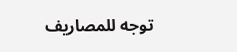توجه للمصاريف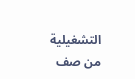التشغيلية من صف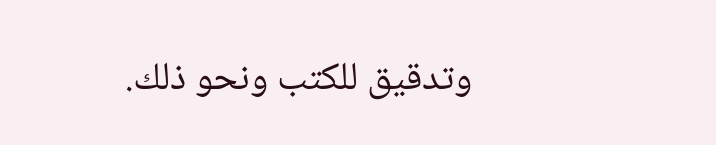وتدقيق للكتب ونحو ذلك.